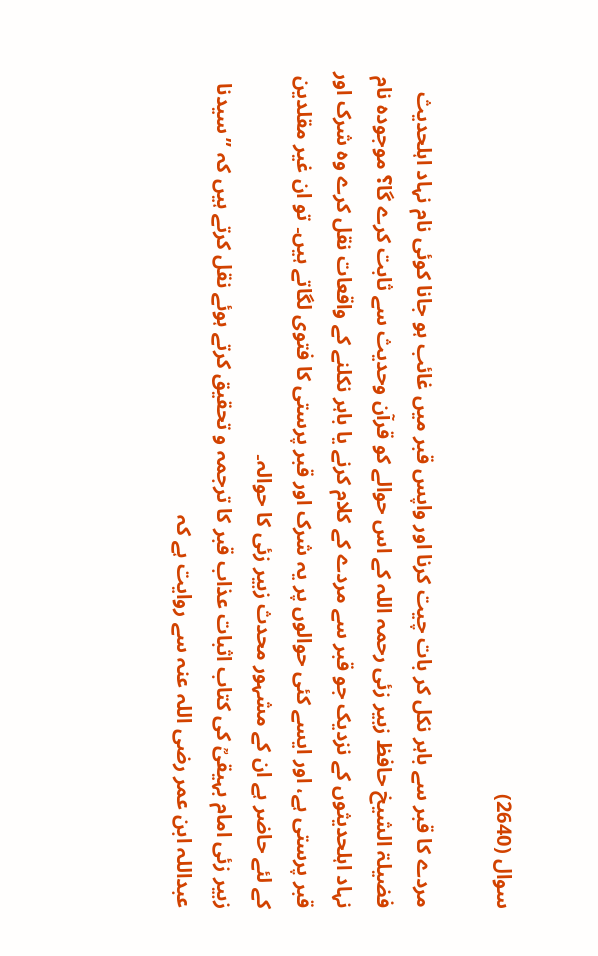سوال (2640)

مردے کا قبر سے باہر نکل کر بات چیت کرنا اور واپس قبر میں غائب ہو جانا کوئی نام نہاد اہلحدیث فضیلۃ الشیخ حافظ زبیر زئی رحمہ اللہ کے اس حوالے کو قرآن وحدیث سے ثابت کرے گا؟ موجودہ نام نہاد اہلحدیثوں کے نزدیک جو قبر سے مردے کے کلام کرنے یا باہر نکلنے کے واقعات نقل کرے وہ شرک اور قبر پرستی ہے، اور ایسے کئی حوالوں پر یہ شرک اور قبر پرستی کا فتوی لگاتے ہیں۔ تو ان غیر مقلدین کے لئے حاضر ہے ان کے مشہور محدث زبیر زئی کا حوالہ۔
زبیر زئی امام بہیقیؒ کی کتاب اثبات عذاب قبر کا ترجمہ و تحقیق کرتے ہوئے نقل کرتے ہیں کہ ”سیدنا عبداللہ ابن عمر رضی اللہ عنہ سے روایت ہے کہ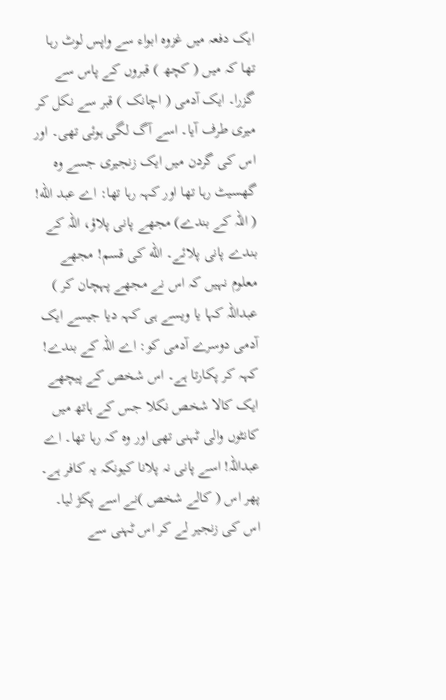ایک دفعہ میں غزوہ ابواء سے واپس لوٹ رہا تھا کہ میں ( کچھ ) قبروں کے پاس سے گزرا۔ ایک آدمی ( اچانک ) قبر سے نکل کر میری طرف آیا۔ اسے آگ لگی ہوئی تھی۔ اور اس کی گردن میں ایک زنجیری جسے وہ گھسیٹ رہا تھا اور کہہ رہا تھا: اے عبد الله! ( اللہ کے بندے) مجھے پانی پلاؤ، اللہ کے بندے پانی پلائے۔ الله کی قسم! مجھے معلوم نہیں کہ اس نے مجھے پہچان کر ) عبداللہ کہا یا ویسے ہی کہہ دیا جیسے ایک آدمی دوسرے آدمی کو: اے اللہ کے بندے! کہہ کر پکارتا ہے۔ اس شخص کے پیچھے ایک کالا شخص نکلا جس کے ہاتھ میں کانٹوں والی ٹہنی تھی اور وہ کہ رہا تھا۔ اے عبداللہ! اسے پانی نہ پلانا کیونکہ یہ کافر ہے۔ پھر اس ( کالے شخص )نے اسے پکڑ لیا۔ اس کی زنجیر لے کر اس ٹہنی سے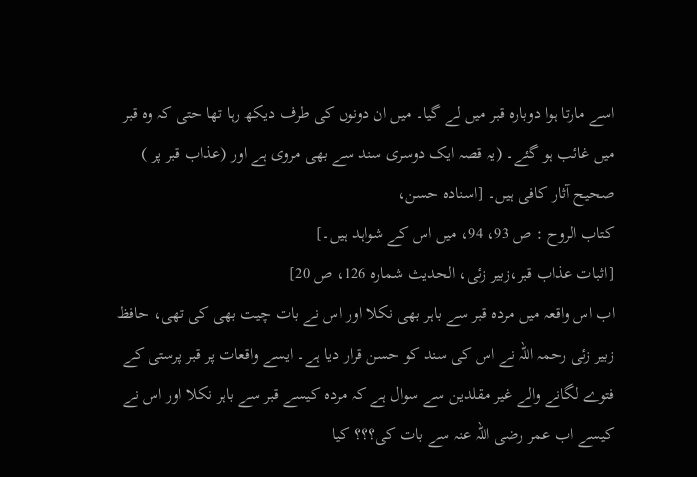اسے مارتا ہوا دوبارہ قبر میں لے گیا۔ میں ان دونوں کی طرف دیکھ رہا تھا حتی کہ وہ قبر میں غائب ہو گئے۔ (یہ قصہ ایک دوسری سند سے بھی مروی ہے اور (عذاب قبر پر ) صحیح آثار کافی ہیں۔ [اسناده حسن،
کتاب الروح : ص 93، 94، میں اس کے شواہد ہیں۔]
[اثبات عذاب قبر،زبیر زئی، الحدیث شمارہ 126، ص 20]
اب اس واقعہ میں مردہ قبر سے باہر بھی نکلا اور اس نے بات چیت بھی کی تھی، حافظ زبیر زئی رحمہ اللہ نے اس کی سند کو حسن قرار دیا ہے۔ ایسے واقعات پر قبر پرستی کے فتوے لگانے والے غیر مقلدین سے سوال ہے کہ مردہ کیسے قبر سے باہر نکلا اور اس نے کیسے اب عمر رضی اللہ عنہ سے بات کی؟؟؟ کیا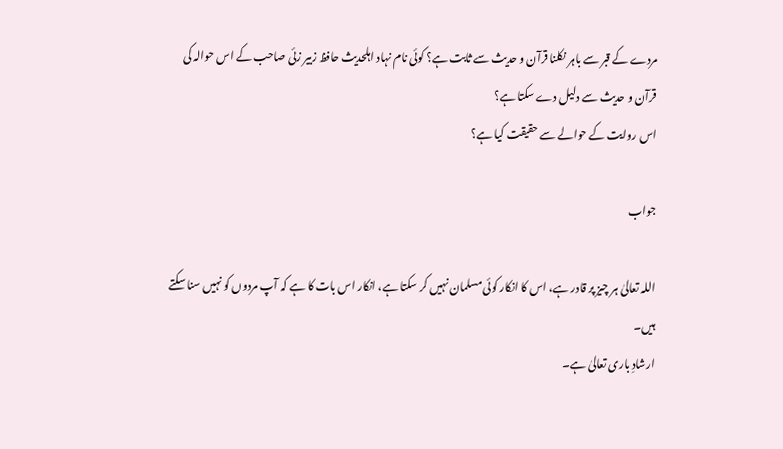مردے کے قبر سے باہر نکلنا قرآن و حدیث سے ثابت ہے؟ کوئی نام نہاد اہلحدیث حافظ زبیر زئی صاحب کے اس حوالہ کی قرآن و حدیث سے دلیل دے سکتا ہے؟
اس روایت کے حوالے سے حقیقت کیا ہے؟

جواب

اللہ تعالیٰ ہر چیز پر قادر ہے، اس کا انکار کوئی مسلمان نہیں کر سکتا ہے، انکار اس بات کا ہے کہ آپ مردوں کو نہیں سنا سکتے ہیں۔
ارشادِ باری تعالیٰ ہے۔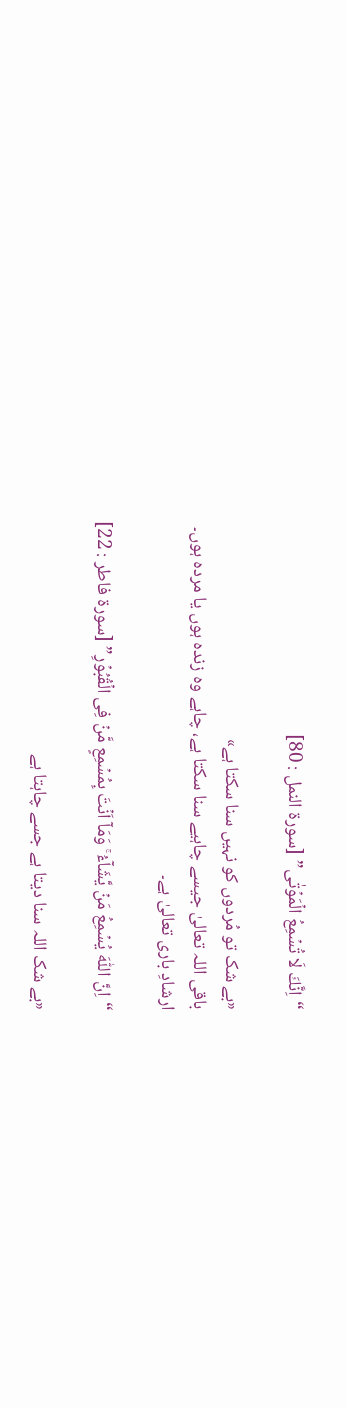“اِنَّكَ لَا تُسۡمِعُ الۡمَوۡتٰى” [سورة النمل : 80]

«بے شک تو مُردوں کو نہیں سنا سکتا ہے»
باقی اللہ تعالیٰ جیسے چاہیے سنا سکتا ہے، چاہے وہ زندہ ہوں یا مردہ ہوں۔
ارشادِ باری تعالیٰ ہے۔

“اِنَّ اللّٰهَ يُسۡمِعُ مَنۡ يَّشَآءُ ۚ وَمَاۤ اَنۡتَ بِمُسۡمِعٍ مَّنۡ فِى الۡقُبُوۡرِ” [سورة فاطر : 22]

«بے شک اللہ سنا دیتا ہے جسے چاہتا ہے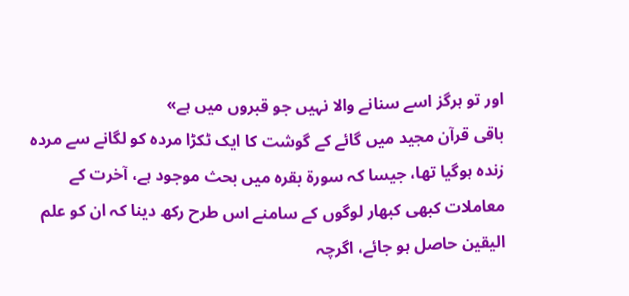اور تو ہرگز اسے سنانے والا نہیں جو قبروں میں ہے»
باقی قرآن مجید میں گائے کے گوشت کا ایک ٹکڑا مردہ کو لگانے سے مردہ زندہ ہوگیا تھا، جیسا کہ سورۃ بقرہ میں بحث موجود ہے، آخرت کے معاملات کبھی کبھار لوگوں کے سامنے اس طرح رکھ دینا کہ ان کو علم الیقین حاصل ہو جائے، اگرچہ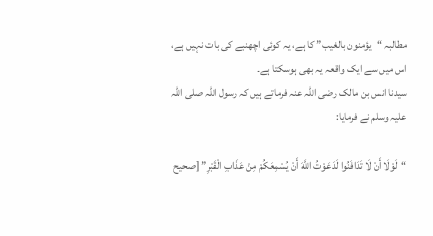مطالبہ “یؤمنون بالغیب” کا ہے، یہ کوئی اچھنبے کی بات نہیں ہے، اس میں سے ایک واقعہ یہ بھی ہوسکتا ہے۔
سیدنا انس بن مالک رضی اللہ عنہ فرماتے ہیں کہ رسول اللہ صلی اللہ علیہ وسلم نے فرمایا:

“لَوْلَا أَنْ لَا تَدَافَنُوا لَدَعَوْتُ اللَّهَ أَنْ يُسْمِعَكُمْ مِنْ عَذَابِ الْقَبْرِ” [صحيح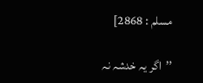مسلم : 2868]

’’اگر یہ خدشہ نہ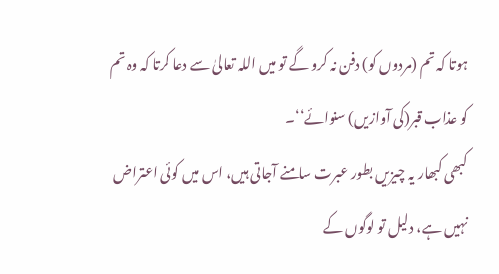ہوتا کہ تم (مردوں کو) دفن نہ کرو گے تو میں اللہ تعالیٰ سے دعا کرتا کہ وہ تم کو عذاب قبر(کی آوازیں) سنوائے‘‘۔
کبھی کبھار یہ چیزیں بطور عبرت سامنے آجاتی ہیں، اس میں کوئی اعتراض نہیں ہے، دلیل تو لوگوں کے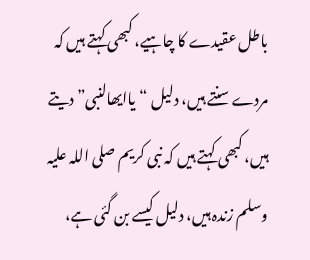باطل عقیدے کا چاہیے، کبھی کہتے ہیں کہ مردے سنتے ہیں، دلیل “یاایھالنبی” دیتے ہیں، کبھی کہتے ہیں کہ نبی کریم صلی اللہ علیہ وسلم زندہ ہیں، دلیل کیسے بن گئی ہے،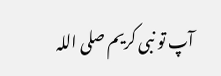آپ تو نبی کریم صلی اللہ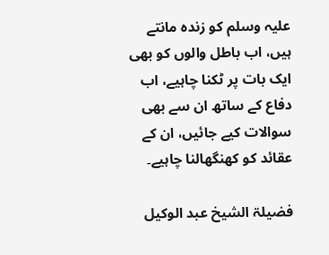علیہ وسلم کو زندہ مانتے ہیں، اب باطل والوں کو بھی ایک بات پر ٹکنا چاہیے، اب دفاع کے ساتھ ان سے بھی سوالات کیے جائیں، ان کے عقائد کو کھنگھالنا چاہیے۔

فضیلۃ الشیخ عبد الوکیل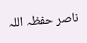ناصر حفظہ اللہ